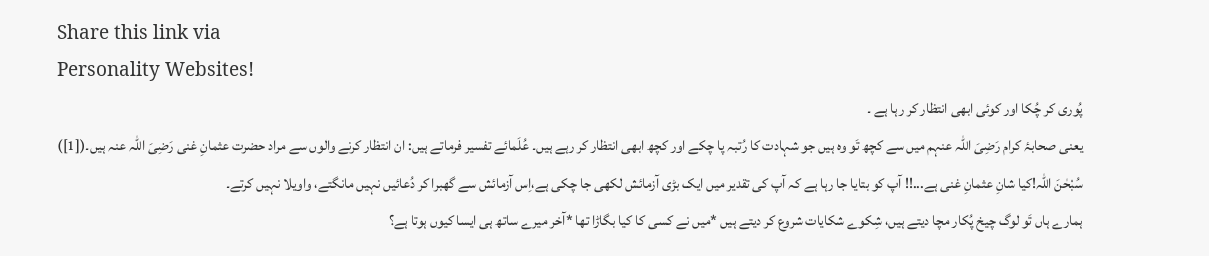Share this link via
Personality Websites!
پُوری کر چُکا اور کوئی ابھی انتظار کر رہا ہے ۔
یعنی صحابۂ کرام رَضِیَ اللہ عنہم میں سے کچھ تَو وہ ہیں جو شہادت کا رُتبہ پا چکے اور کچھ ابھی انتظار کر رہے ہیں۔ عُلَمائے تفسیر فرماتے ہیں: ان انتظار کرنے والوں سے مراد حضرت عثمانِ غنی رَضِیَ اللہ عنہ ہیں۔([1])
سُبْحٰنَ اللہ!کیا شانِ عثمانِ غنی ہے...!! آپ کو بتایا جا رہا ہے کہ آپ کی تقدیر میں ایک بڑی آزمائش لکھی جا چکی ہے،اِس آزمائش سے گھبرا کر دُعائیں نہیں مانگتے، واویلا نہیں کرتے۔
ہمارے ہاں تَو لوگ چیخ پُکار مچا دیتے ہیں، شِکوے شکایات شروع کر دیتے ہیں *میں نے کسی کا کیا بگاڑا تھا *آخر میرے ساتھ ہی ایسا کیوں ہوتا ہے؟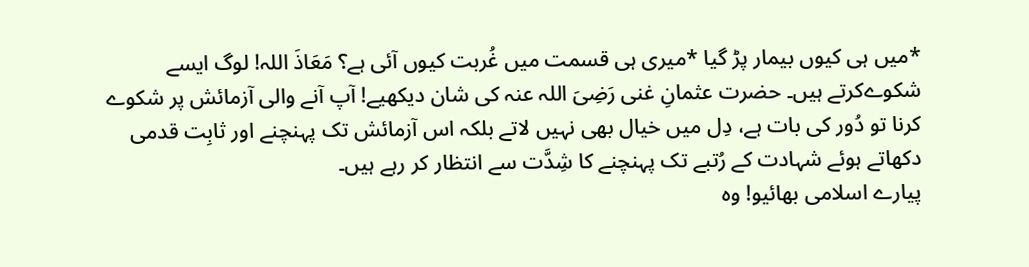*میں ہی کیوں بیمار پڑ گیا *میری ہی قسمت میں غُربت کیوں آئی ہے؟ مَعَاذَ اللہ! لوگ ایسے شکوےکرتے ہیں۔ حضرت عثمانِ غنی رَضِیَ اللہ عنہ کی شان دیکھیے! آپ آنے والی آزمائش پر شکوے کرنا تو دُور کی بات ہے، دِل میں خیال بھی نہیں لاتے بلکہ اس آزمائش تک پہنچنے اور ثابِت قدمی دکھاتے ہوئے شہادت کے رُتبے تک پہنچنے کا شِدَّت سے انتظار کر رہے ہیں۔
پیارے اسلامی بھائیو! وہ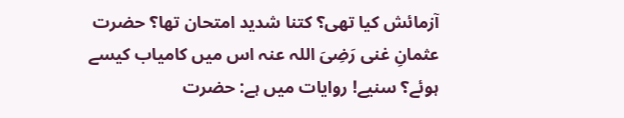آزمائش کیا تھی؟ کتنا شدید امتحان تھا؟ حضرت عثمانِ غنی رَضِیَ اللہ عنہ اس میں کامیاب کیسے ہوئے؟ سنیے! روایات میں ہے: حضرت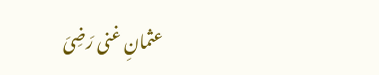عثمانِ غنی رَضِیَ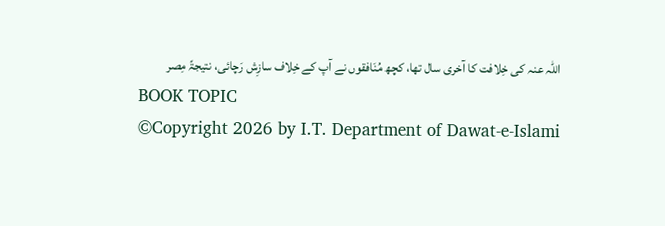اللہ عنہ کی خِلافت کا آخری سال تھا، کچھ مُنَافقوں نے آپ کے خِلاف سازِش رَچائی، نتیجۃً مِصر
BOOK TOPIC
©Copyright 2026 by I.T. Department of Dawat-e-Islami